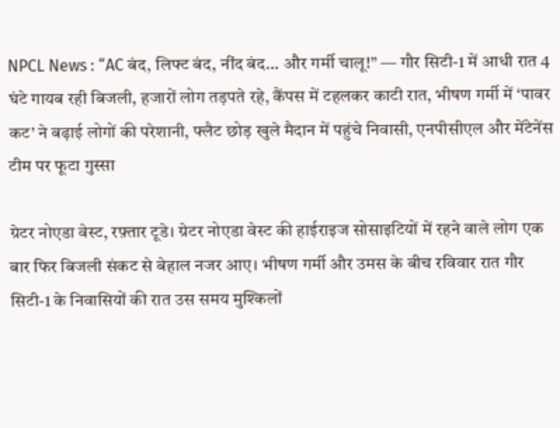NPCL News : “AC बंद, लिफ्ट बंद, नींद बंद… और गर्मी चालू!” — गौर सिटी-1 में आधी रात 4 घंटे गायब रही बिजली, हजारों लोग तड़पते रहे, कैंपस में टहलकर काटी रात, भीषण गर्मी में ‘पावर कट’ ने बढ़ाई लोगों की परेशानी, फ्लैट छोड़ खुले मैदान में पहुंचे निवासी, एनपीसीएल और मेंटेनेंस टीम पर फूटा गुस्सा

ग्रेटर नोएडा वेस्ट, रफ़्तार टूडे। ग्रेटर नोएडा वेस्ट की हाईराइज सोसाइटियों में रहने वाले लोग एक बार फिर बिजली संकट से बेहाल नजर आए। भीषण गर्मी और उमस के बीच रविवार रात गौर सिटी-1 के निवासियों की रात उस समय मुश्किलों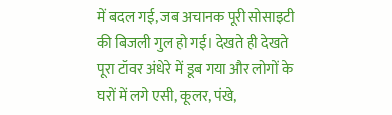में बदल गई, जब अचानक पूरी सोसाइटी की बिजली गुल हो गई। देखते ही देखते पूरा टॉवर अंधेरे में डूब गया और लोगों के घरों में लगे एसी, कूलर, पंखे,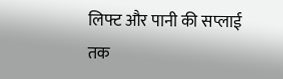लिफ्ट और पानी की सप्लाई तक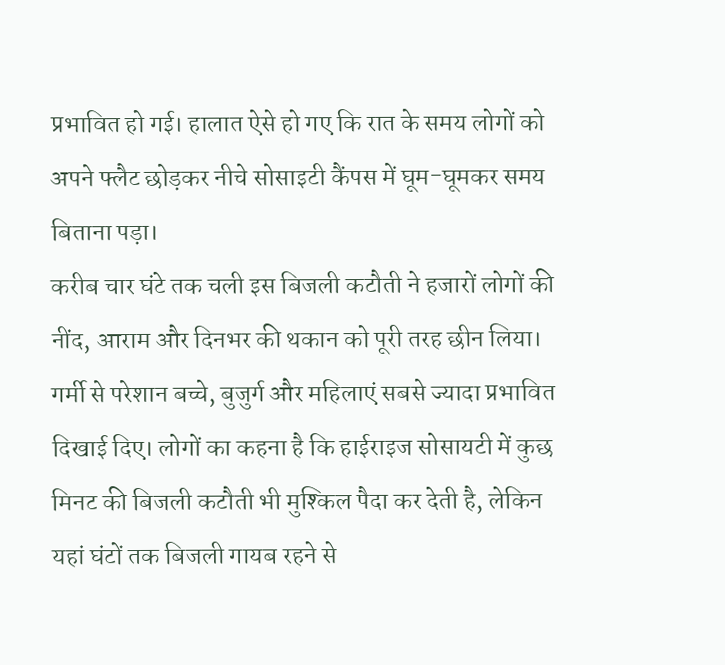प्रभावित हो गई। हालात ऐसे हो गए कि रात के समय लोगों को अपने फ्लैट छोड़कर नीचे सोसाइटी कैंपस में घूम-घूमकर समय बिताना पड़ा।
करीब चार घंटे तक चली इस बिजली कटौती ने हजारों लोगों की नींद, आराम और दिनभर की थकान को पूरी तरह छीन लिया। गर्मी से परेशान बच्चे, बुजुर्ग और महिलाएं सबसे ज्यादा प्रभावित दिखाई दिए। लोगों का कहना है कि हाईराइज सोसायटी में कुछ मिनट की बिजली कटौती भी मुश्किल पैदा कर देती है, लेकिन यहां घंटों तक बिजली गायब रहने से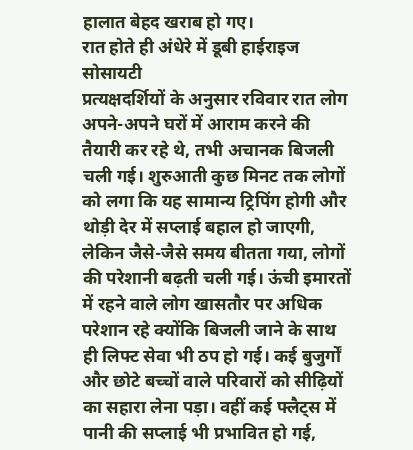हालात बेहद खराब हो गए।
रात होते ही अंधेरे में डूबी हाईराइज सोसायटी
प्रत्यक्षदर्शियों के अनुसार रविवार रात लोग अपने-अपने घरों में आराम करने की तैयारी कर रहे थे, तभी अचानक बिजली चली गई। शुरुआती कुछ मिनट तक लोगों को लगा कि यह सामान्य ट्रिपिंग होगी और थोड़ी देर में सप्लाई बहाल हो जाएगी, लेकिन जैसे-जैसे समय बीतता गया, लोगों की परेशानी बढ़ती चली गई। ऊंची इमारतों में रहने वाले लोग खासतौर पर अधिक परेशान रहे क्योंकि बिजली जाने के साथ ही लिफ्ट सेवा भी ठप हो गई। कई बुजुर्गों और छोटे बच्चों वाले परिवारों को सीढ़ियों का सहारा लेना पड़ा। वहीं कई फ्लैट्स में पानी की सप्लाई भी प्रभावित हो गई,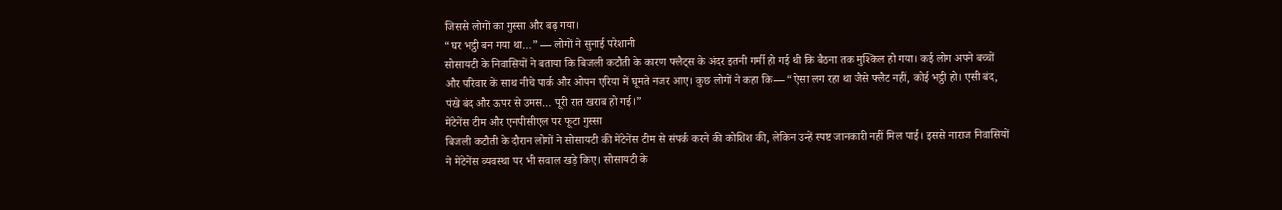जिससे लोगों का गुस्सा और बढ़ गया।
“घर भट्ठी बन गया था…” — लोगों ने सुनाई परेशानी
सोसायटी के निवासियों ने बताया कि बिजली कटौती के कारण फ्लैट्स के अंदर इतनी गर्मी हो गई थी कि बैठना तक मुश्किल हो गया। कई लोग अपने बच्चों और परिवार के साथ नीचे पार्क और ओपन एरिया में घूमते नजर आए। कुछ लोगों ने कहा कि— “ऐसा लग रहा था जैसे फ्लैट नहीं, कोई भट्ठी हो। एसी बंद, पंखे बंद और ऊपर से उमस… पूरी रात खराब हो गई।”
मेंटेनेंस टीम और एनपीसीएल पर फूटा गुस्सा
बिजली कटौती के दौरान लोगों ने सोसायटी की मेंटेनेंस टीम से संपर्क करने की कोशिश की, लेकिन उन्हें स्पष्ट जानकारी नहीं मिल पाई। इससे नाराज निवासियों ने मेंटेनेंस व्यवस्था पर भी सवाल खड़े किए। सोसायटी के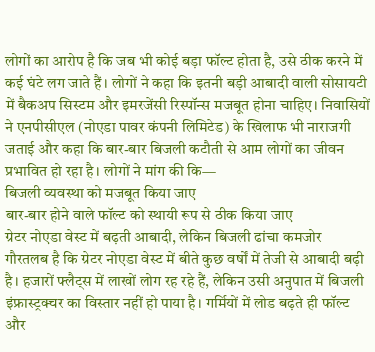लोगों का आरोप है कि जब भी कोई बड़ा फॉल्ट होता है, उसे ठीक करने में कई घंटे लग जाते हैं। लोगों ने कहा कि इतनी बड़ी आबादी वाली सोसायटी में बैकअप सिस्टम और इमरजेंसी रिस्पॉन्स मजबूत होना चाहिए। निवासियों ने एनपीसीएल (नोएडा पावर कंपनी लिमिटेड) के खिलाफ भी नाराजगी जताई और कहा कि बार-बार बिजली कटौती से आम लोगों का जीवन प्रभावित हो रहा है। लोगों ने मांग की कि—
बिजली व्यवस्था को मजबूत किया जाए
बार-बार होने वाले फॉल्ट को स्थायी रूप से ठीक किया जाए
ग्रेटर नोएडा वेस्ट में बढ़ती आबादी, लेकिन बिजली ढांचा कमजोर
गौरतलब है कि ग्रेटर नोएडा वेस्ट में बीते कुछ वर्षों में तेजी से आबादी बढ़ी है। हजारों फ्लैट्स में लाखों लोग रह रहे हैं, लेकिन उसी अनुपात में बिजली इंफ्रास्ट्रक्चर का विस्तार नहीं हो पाया है। गर्मियों में लोड बढ़ते ही फॉल्ट और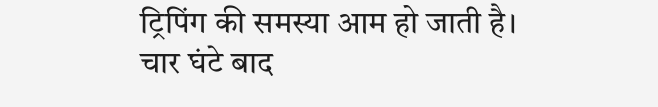ट्रिपिंग की समस्या आम हो जाती है।
चार घंटे बाद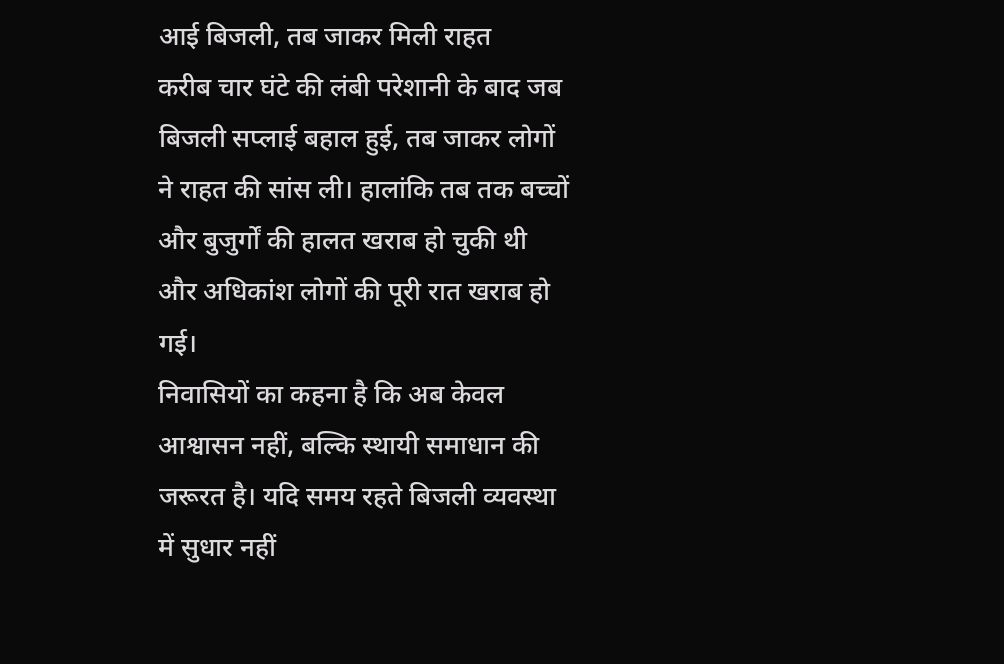आई बिजली, तब जाकर मिली राहत
करीब चार घंटे की लंबी परेशानी के बाद जब बिजली सप्लाई बहाल हुई, तब जाकर लोगों ने राहत की सांस ली। हालांकि तब तक बच्चों और बुजुर्गों की हालत खराब हो चुकी थी और अधिकांश लोगों की पूरी रात खराब हो गई।
निवासियों का कहना है कि अब केवल आश्वासन नहीं, बल्कि स्थायी समाधान की जरूरत है। यदि समय रहते बिजली व्यवस्था में सुधार नहीं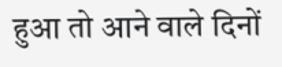हुआ तो आने वाले दिनों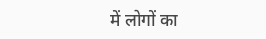में लोगों का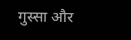गुस्सा और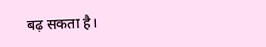बढ़ सकता है।